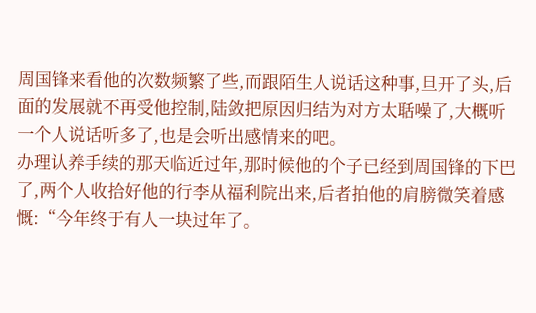周国锋来看他的次数频繁了些,而跟陌生人说话这种事,旦开了头,后面的发展就不再受他控制,陆敛把原因归结为对方太聒噪了,大概听一个人说话听多了,也是会听出感情来的吧。
办理认养手续的那天临近过年,那时候他的个子已经到周国锋的下巴了,两个人收拾好他的行李从福利院出来,后者拍他的肩膀微笑着感慨:“今年终于有人一块过年了。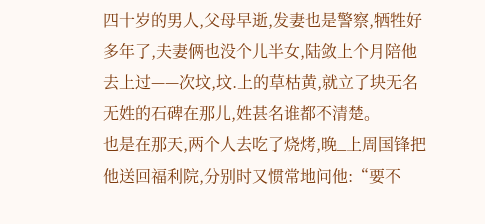四十岁的男人,父母早逝,发妻也是警察,牺牲好多年了,夫妻俩也没个儿半女,陆敛上个月陪他去上过——次坟,坟.上的草枯黄,就立了块无名无姓的石碑在那儿,姓甚名谁都不清楚。
也是在那天,两个人去吃了烧烤,晚_上周国锋把他送回福利院,分别时又惯常地问他:“要不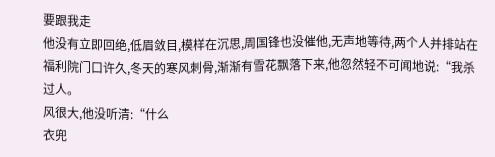要跟我走
他没有立即回绝,低眉敛目,模样在沉思,周国锋也没催他,无声地等待,两个人并排站在福利院门口许久,冬天的寒风刺骨,渐渐有雪花飘落下来,他忽然轻不可闻地说:“我杀过人。
风很大,他没听清:“什么
衣兜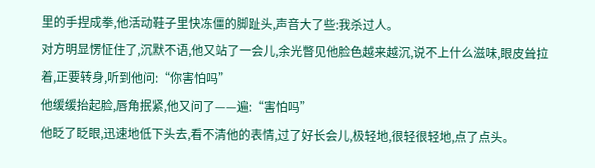里的手捏成拳,他活动鞋子里快冻僵的脚趾头,声音大了些:我杀过人。
对方明显愣怔住了,沉默不语,他又站了一会儿,余光瞥见他脸色越来越沉,说不上什么滋味,眼皮耸拉着,正要转身,听到他问:“你害怕吗”
他缓缓抬起脸,唇角抿紧,他又问了——遍:“害怕吗”
他眨了眨眼,迅速地低下头去,看不清他的表情,过了好长会儿,极轻地,很轻很轻地,点了点头。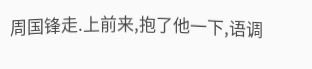周国锋走.上前来,抱了他一下,语调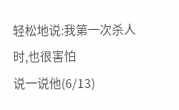轻松地说:我第一次杀人时,也很害怕
说一说他(6/13)